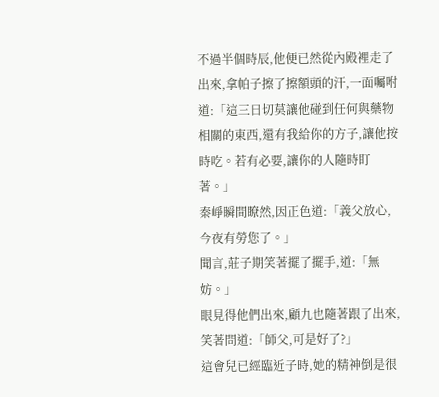不過半個時辰,他便已然從內殿裡走了出來,拿帕子擦了擦額頭的汗,一面囑咐道:「這三日切莫讓他碰到任何與藥物相關的東西,還有我給你的方子,讓他按時吃。若有必要,讓你的人隨時盯著。」
秦崢瞬間瞭然,因正色道:「義父放心,今夜有勞您了。」
聞言,莊子期笑著擺了擺手,道:「無妨。」
眼見得他們出來,顧九也隨著跟了出來,笑著問道:「師父,可是好了?」
這會兒已經臨近子時,她的精神倒是很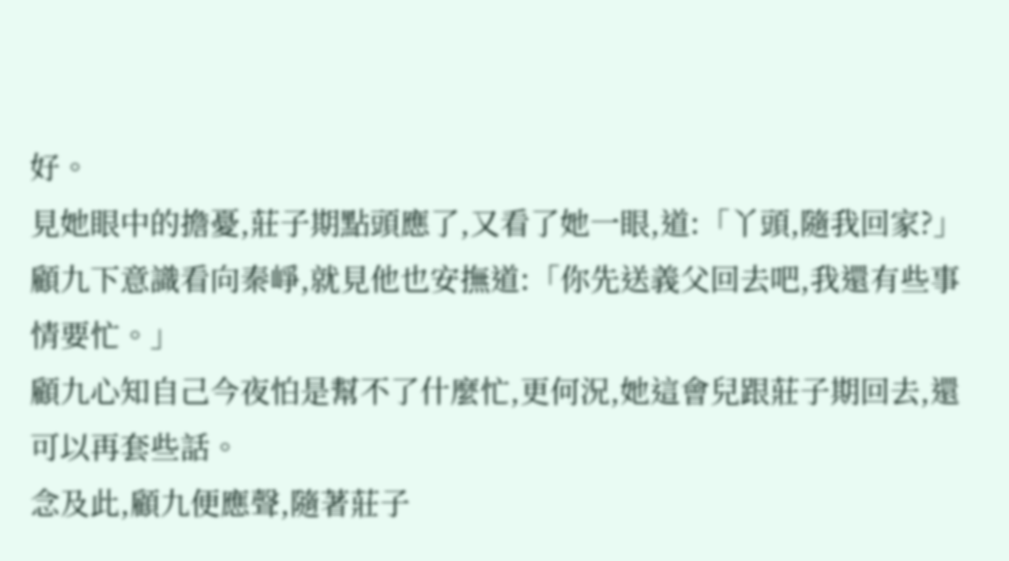好。
見她眼中的擔憂,莊子期點頭應了,又看了她一眼,道:「丫頭,隨我回家?」
顧九下意識看向秦崢,就見他也安撫道:「你先送義父回去吧,我還有些事情要忙。」
顧九心知自己今夜怕是幫不了什麼忙,更何況,她這會兒跟莊子期回去,還可以再套些話。
念及此,顧九便應聲,隨著莊子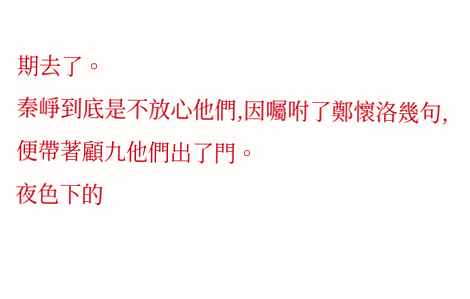期去了。
秦崢到底是不放心他們,因囑咐了鄭懷洛幾句,便帶著顧九他們出了門。
夜色下的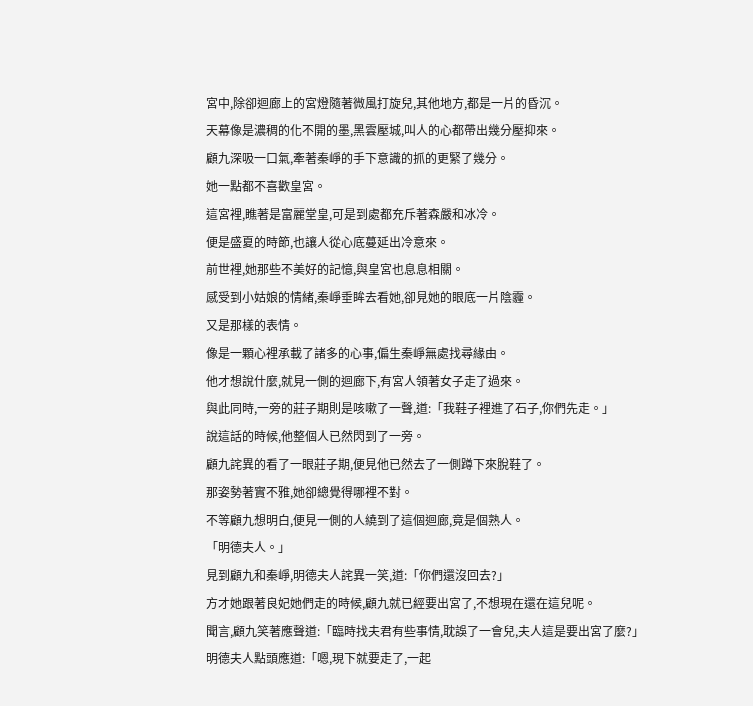宮中,除卻迴廊上的宮燈隨著微風打旋兒,其他地方,都是一片的昏沉。
天幕像是濃稠的化不開的墨,黑雲壓城,叫人的心都帶出幾分壓抑來。
顧九深吸一口氣,牽著秦崢的手下意識的抓的更緊了幾分。
她一點都不喜歡皇宮。
這宮裡,瞧著是富麗堂皇,可是到處都充斥著森嚴和冰冷。
便是盛夏的時節,也讓人從心底蔓延出冷意來。
前世裡,她那些不美好的記憶,與皇宮也息息相關。
感受到小姑娘的情緒,秦崢垂眸去看她,卻見她的眼底一片陰霾。
又是那樣的表情。
像是一顆心裡承載了諸多的心事,偏生秦崢無處找尋緣由。
他才想說什麼,就見一側的迴廊下,有宮人領著女子走了過來。
與此同時,一旁的莊子期則是咳嗽了一聲,道:「我鞋子裡進了石子,你們先走。」
說這話的時候,他整個人已然閃到了一旁。
顧九詫異的看了一眼莊子期,便見他已然去了一側蹲下來脫鞋了。
那姿勢著實不雅,她卻總覺得哪裡不對。
不等顧九想明白,便見一側的人繞到了這個迴廊,竟是個熟人。
「明德夫人。」
見到顧九和秦崢,明德夫人詫異一笑,道:「你們還沒回去?」
方才她跟著良妃她們走的時候,顧九就已經要出宮了,不想現在還在這兒呢。
聞言,顧九笑著應聲道:「臨時找夫君有些事情,耽誤了一會兒,夫人這是要出宮了麼?」
明德夫人點頭應道:「嗯,現下就要走了,一起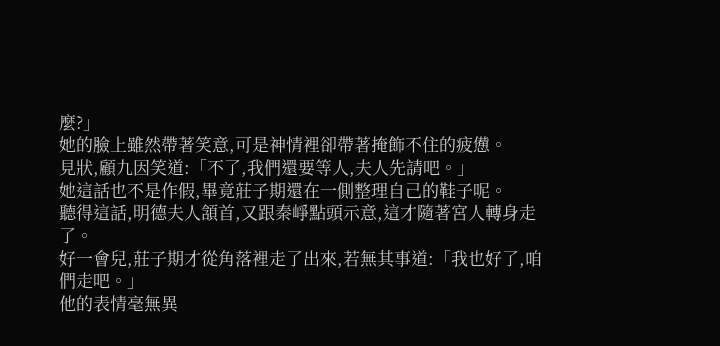麼?」
她的臉上雖然帶著笑意,可是神情裡卻帶著掩飾不住的疲憊。
見狀,顧九因笑道:「不了,我們還要等人,夫人先請吧。」
她這話也不是作假,畢竟莊子期還在一側整理自己的鞋子呢。
聽得這話,明德夫人頷首,又跟秦崢點頭示意,這才隨著宮人轉身走了。
好一會兒,莊子期才從角落裡走了出來,若無其事道:「我也好了,咱們走吧。」
他的表情毫無異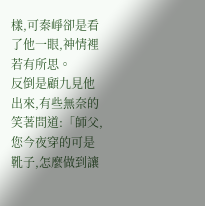樣,可秦崢卻是看了他一眼,神情裡若有所思。
反倒是顧九見他出來,有些無奈的笑著問道:「師父,您今夜穿的可是靴子,怎麼做到讓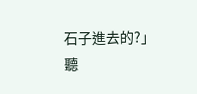石子進去的?」
聽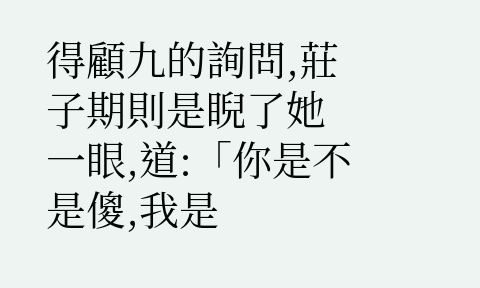得顧九的詢問,莊子期則是睨了她一眼,道:「你是不是傻,我是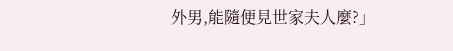外男,能隨便見世家夫人麼?」